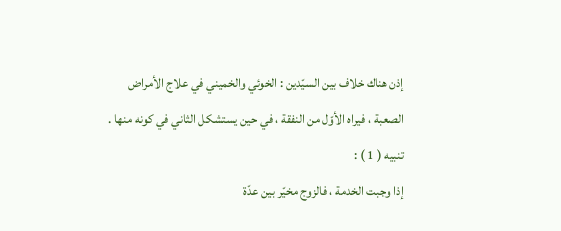إذن هناك خلاف بين السيّدين : الخوئي والخميني في علاج الأمراض الصعبة ، فيراه الأوّل من النفقة ، في حين يستشكل الثاني في كونه منها .
تنبيه ( 1 ) :
إذا وجبت الخدمة ، فالزوج مخيّر بين عدّة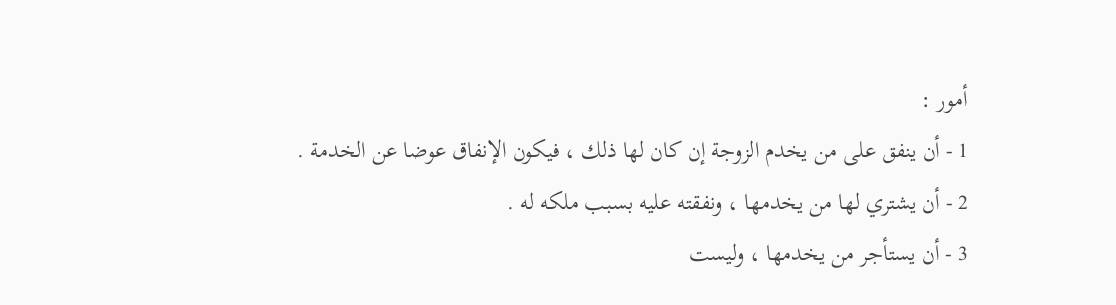أمور :
1 - أن ينفق على من يخدم الزوجة إن كان لها ذلك ، فيكون الإنفاق عوضا عن الخدمة .
2 - أن يشتري لها من يخدمها ، ونفقته عليه بسبب ملكه له .
3 - أن يستأجر من يخدمها ، وليست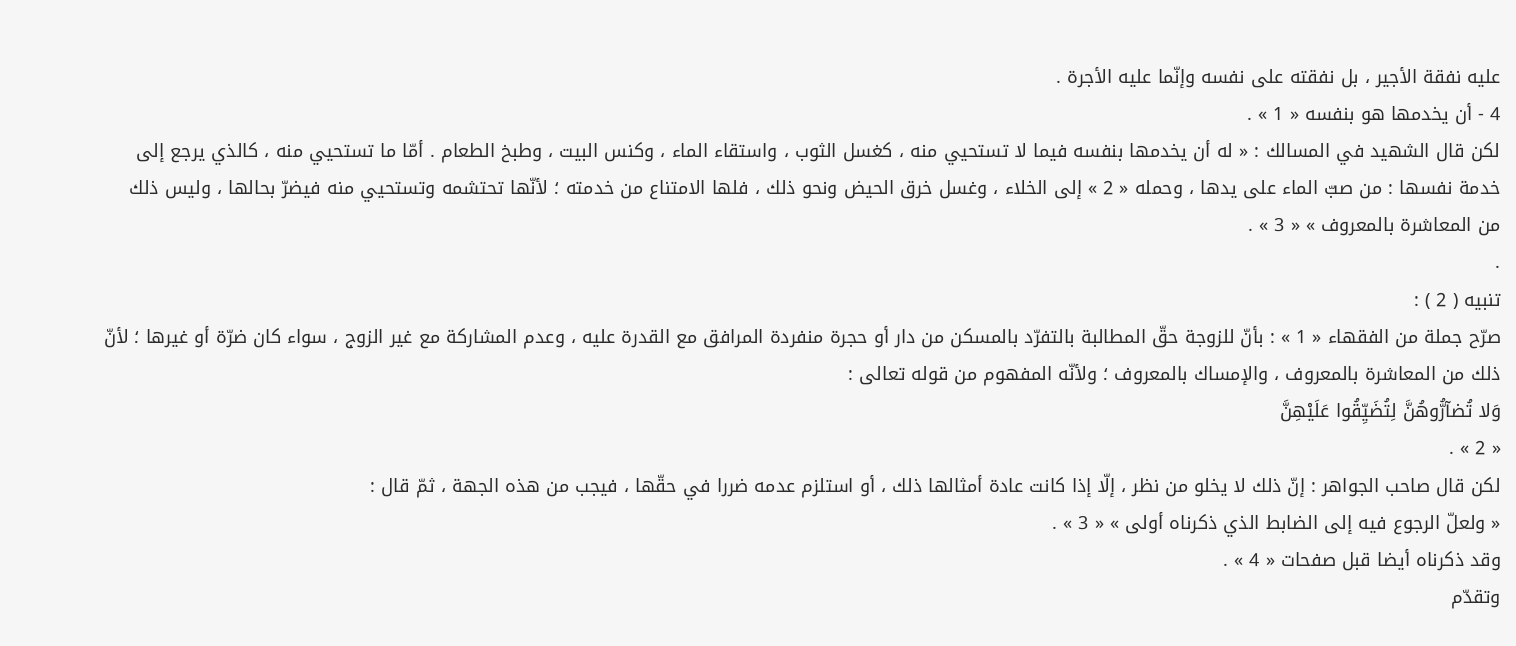عليه نفقة الأجير ، بل نفقته على نفسه وإنّما عليه الأجرة .
4 - أن يخدمها هو بنفسه « 1 » .
لكن قال الشهيد في المسالك : « له أن يخدمها بنفسه فيما لا تستحيي منه ، كغسل الثوب ، واستقاء الماء ، وكنس البيت ، وطبخ الطعام . أمّا ما تستحيي منه ، كالذي يرجع إلى خدمة نفسها : من صبّ الماء على يدها ، وحمله « 2 » إلى الخلاء ، وغسل خرق الحيض ونحو ذلك ، فلها الامتناع من خدمته ؛ لأنّها تحتشمه وتستحيي منه فيضرّ بحالها ، وليس ذلك من المعاشرة بالمعروف » « 3 » .
.
تنبيه ( 2 ) :
صرّح جملة من الفقهاء « 1 » : بأنّ للزوجة حقّ المطالبة بالتفرّد بالمسكن من دار أو حجرة منفردة المرافق مع القدرة عليه ، وعدم المشاركة مع غير الزوج ، سواء كان ضرّة أو غيرها ؛ لأنّ ذلك من المعاشرة بالمعروف ، والإمساك بالمعروف ؛ ولأنّه المفهوم من قوله تعالى :
وَلا تُضآرُّوهُنَّ لِتُضَيِّقُوا عَلَيْهِنَّ
« 2 » .
لكن قال صاحب الجواهر : إنّ ذلك لا يخلو من نظر ، إلّا إذا كانت عادة أمثالها ذلك ، أو استلزم عدمه ضررا في حقّها ، فيجب من هذه الجهة ، ثمّ قال :
« ولعلّ الرجوع فيه إلى الضابط الذي ذكرناه أولى » « 3 » .
وقد ذكرناه أيضا قبل صفحات « 4 » .
وتقدّم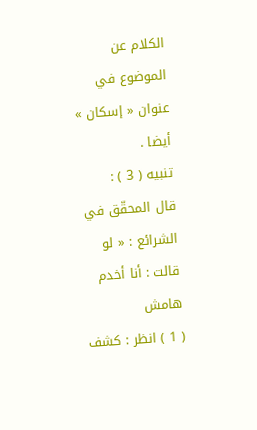الكلام عن الموضوع في عنوان « إسكان » أيضا .
تنبيه ( 3 ) :
قال المحقّق في الشرائع : « لو قالت : أنا أخدم
هامش
( 1 ) انظر : كشف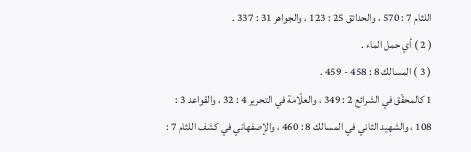اللثام 7 : 570 ، والحدائق 25 : 123 ، والجواهر 31 : 337 .
( 2 ) أي حمل الماء .
( 3 ) المسالك 8 : 458 - 459 .
1 كالمحقّق في الشرائع 2 : 349 ، والعلّامة في التحرير 4 : 32 ، والقواعد 3 : 108 ، والشهيد الثاني في المسالك 8 : 460 ، والإصفهاني في كشف اللثام 7 :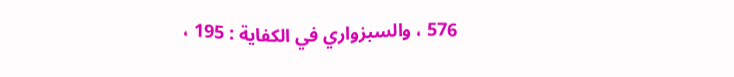576 ، والسبزواري في الكفاية : 195 ،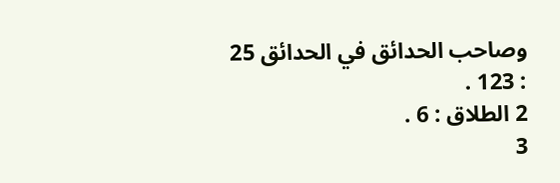وصاحب الحدائق في الحدائق 25 : 123 .
2 الطلاق : 6 .
3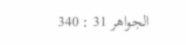الجواهر 31 : 340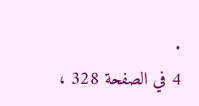.
4 في الصفحة 328 ،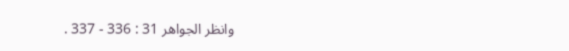وانظر الجواهر 31 : 336 - 337 .